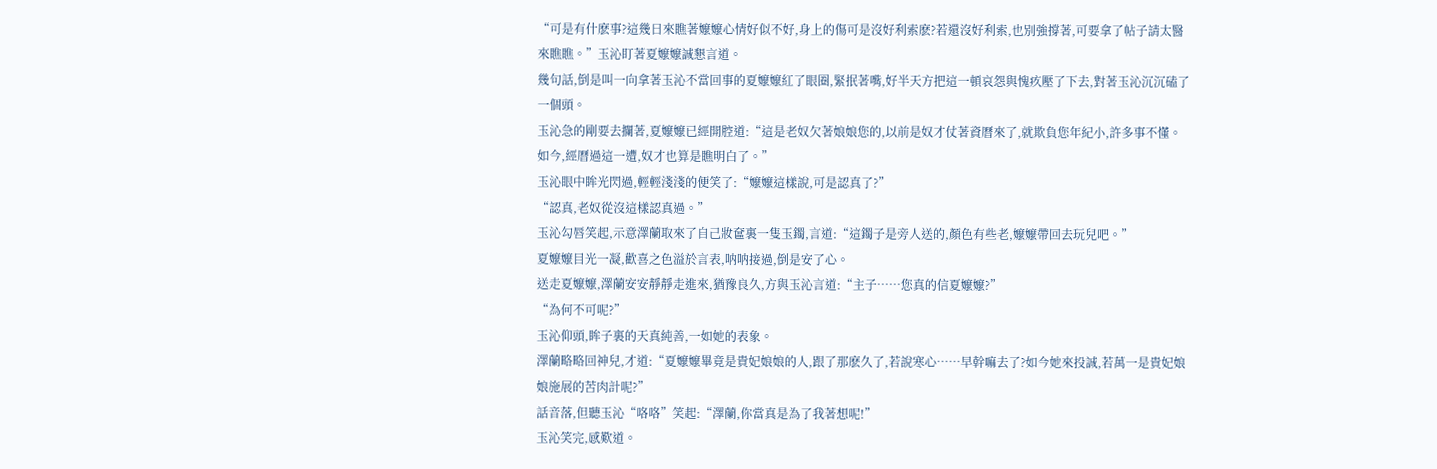“可是有什麽事?這幾日來瞧著嬤嬤心情好似不好,身上的傷可是沒好利索麽?若還沒好利索,也別強撐著,可要拿了帖子請太醫來瞧瞧。”玉沁盯著夏嬤嬤誠懇言道。
幾句話,倒是叫一向拿著玉沁不當回事的夏嬤嬤紅了眼圈,緊抿著嘴,好半天方把這一頓哀怨與愧疚壓了下去,對著玉沁沉沉磕了一個頭。
玉沁急的剛要去攔著,夏嬤嬤已經開腔道:“這是老奴欠著娘娘您的,以前是奴才仗著資曆來了,就欺負您年紀小,許多事不懂。如今,經曆過這一遭,奴才也算是瞧明白了。”
玉沁眼中眸光閃過,輕輕淺淺的便笑了:“嬤嬤這樣說,可是認真了?”
“認真,老奴從沒這樣認真過。”
玉沁勾唇笑起,示意澤蘭取來了自己妝奩裏一隻玉鐲,言道:“這鐲子是旁人送的,顏色有些老,嬤嬤帶回去玩兒吧。”
夏嬤嬤目光一凝,歡喜之色溢於言表,呐呐接過,倒是安了心。
送走夏嬤嬤,澤蘭安安靜靜走進來,猶豫良久,方與玉沁言道:“主子……您真的信夏嬤嬤?”
“為何不可呢?”
玉沁仰頭,眸子裏的天真純善,一如她的表象。
澤蘭略略回神兒,才道:“夏嬤嬤畢竟是貴妃娘娘的人,跟了那麽久了,若說寒心……早幹嘛去了?如今她來投誠,若萬一是貴妃娘娘施展的苦肉計呢?”
話音落,但聽玉沁“咯咯”笑起:“澤蘭,你當真是為了我著想呢!”
玉沁笑完,感歎道。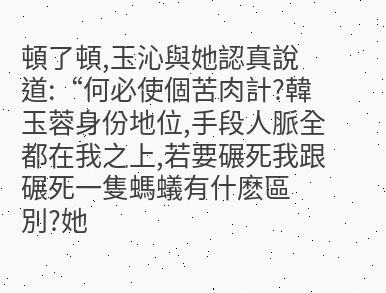頓了頓,玉沁與她認真說道:“何必使個苦肉計?韓玉蓉身份地位,手段人脈全都在我之上,若要碾死我跟碾死一隻螞蟻有什麽區別?她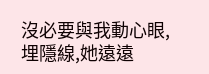沒必要與我動心眼,埋隱線,她遠遠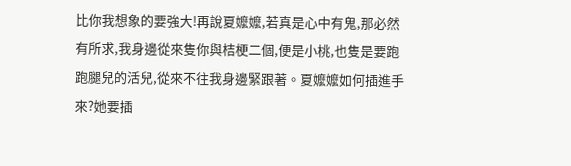比你我想象的要強大!再說夏嬤嬤,若真是心中有鬼,那必然有所求,我身邊從來隻你與桔梗二個,便是小桃,也隻是要跑跑腿兒的活兒,從來不往我身邊緊跟著。夏嬤嬤如何插進手來?她要插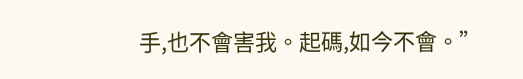手,也不會害我。起碼,如今不會。”